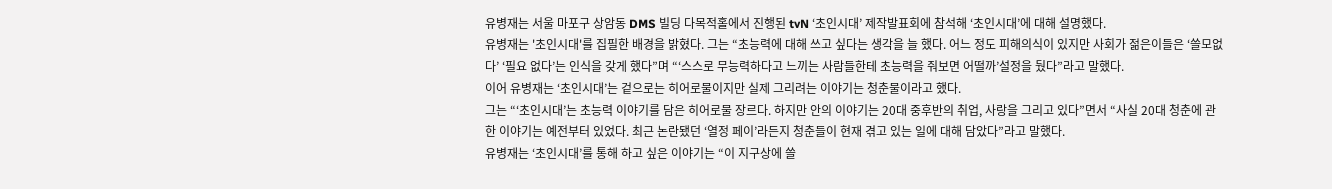유병재는 서울 마포구 상암동 DMS 빌딩 다목적홀에서 진행된 tvN ‘초인시대’ 제작발표회에 참석해 ‘초인시대’에 대해 설명했다.
유병재는 '초인시대'를 집필한 배경을 밝혔다. 그는 “초능력에 대해 쓰고 싶다는 생각을 늘 했다. 어느 정도 피해의식이 있지만 사회가 젊은이들은 ‘쓸모없다’ ‘필요 없다’는 인식을 갖게 했다”며 “‘스스로 무능력하다고 느끼는 사람들한테 초능력을 줘보면 어떨까’설정을 뒀다”라고 말했다.
이어 유병재는 ‘초인시대’는 겉으로는 히어로물이지만 실제 그리려는 이야기는 청춘물이라고 했다.
그는 “‘초인시대’는 초능력 이야기를 담은 히어로물 장르다. 하지만 안의 이야기는 20대 중후반의 취업, 사랑을 그리고 있다”면서 “사실 20대 청춘에 관한 이야기는 예전부터 있었다. 최근 논란됐던 ‘열정 페이’라든지 청춘들이 현재 겪고 있는 일에 대해 담았다”라고 말했다.
유병재는 ‘초인시대’를 통해 하고 싶은 이야기는 “이 지구상에 쓸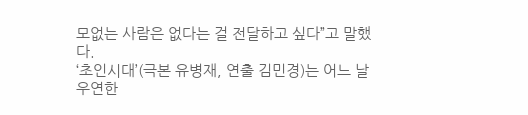모없는 사람은 없다는 걸 전달하고 싶다”고 말했다.
‘초인시대’(극본 유병재, 연출 김민경)는 어느 날 우연한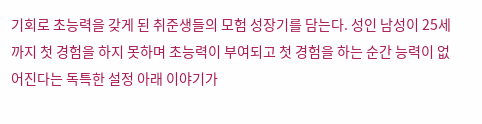기회로 초능력을 갖게 된 취준생들의 모험 성장기를 담는다. 성인 남성이 25세까지 첫 경험을 하지 못하며 초능력이 부여되고 첫 경험을 하는 순간 능력이 없어진다는 독특한 설정 아래 이야기가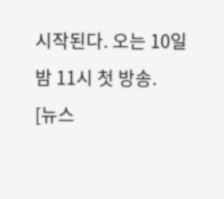시작된다. 오는 10일 밤 11시 첫 방송.
[뉴스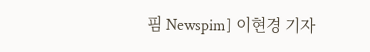핌 Newspim] 이현경 기자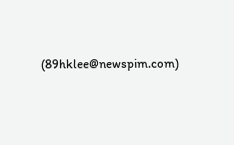(89hklee@newspim.com)